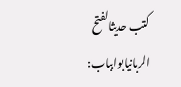کتب حدیثالفتح الربانیابوابباب: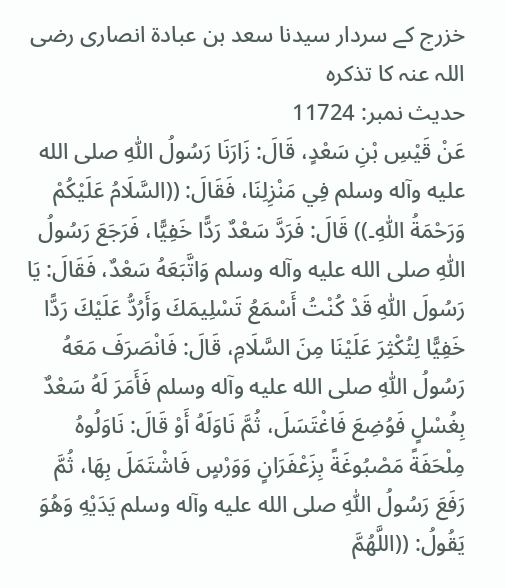خزرج کے سردار سیدنا سعد بن عبادۃ انصاری رضی اللہ عنہ کا تذکرہ
حدیث نمبر: 11724
عَنْ قَيْسِ بْنِ سَعْدٍ، قَالَ: زَارَنَا رَسُولُ اللّٰهِ صلى الله عليه وآله وسلم فِي مَنْزِلِنَا، فَقَالَ: ((السَّلَامُ عَلَيْكُمْ وَرَحْمَةُ اللّٰهِ۔)) قَالَ: فَرَدَّ سَعْدٌ رَدًّا خَفِيًّا، فَرَجَعَ رَسُولُ اللّٰهِ صلى الله عليه وآله وسلم وَاتَّبَعَهُ سَعْدٌ، فَقَالَ: يَا رَسُولَ اللّٰهِ قَدْ كُنْتُ أَسْمَعُ تَسْلِيمَكَ وَأَرُدُّ عَلَيْكَ رَدًّا خَفِيًّا لِتُكْثِرَ عَلَيْنَا مِنَ السَّلَامِ، قَالَ: فَانْصَرَفَ مَعَهُ رَسُولُ اللّٰهِ صلى الله عليه وآله وسلم فَأَمَرَ لَهُ سَعْدٌ بِغُسْلٍ فَوُضِعَ فَاغْتَسَلَ، ثُمَّ نَاوَلَهُ أَوْ قَالَ: نَاوَلُوهُ مِلْحَفَةً مَصْبُوغَةً بِزَعْفَرَانٍ وَوَرْسٍ فَاشْتَمَلَ بِهَا، ثُمَّ رَفَعَ رَسُولُ اللّٰهِ صلى الله عليه وآله وسلم يَدَيْهِ وَهُوَ يَقُولُ: ((اللَّهُمَّ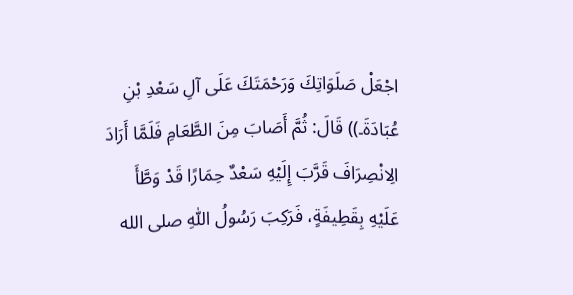اجْعَلْ صَلَوَاتِكَ وَرَحْمَتَكَ عَلَى آلِ سَعْدِ بْنِ عُبَادَةَ۔)) قَالَ: ثُمَّ أَصَابَ مِنَ الطَّعَامِ فَلَمَّا أَرَادَ الِانْصِرَافَ قَرَّبَ إِلَيْهِ سَعْدٌ حِمَارًا قَدْ وَطَّأَ عَلَيْهِ بِقَطِيفَةٍ، فَرَكِبَ رَسُولُ اللّٰهِ صلى الله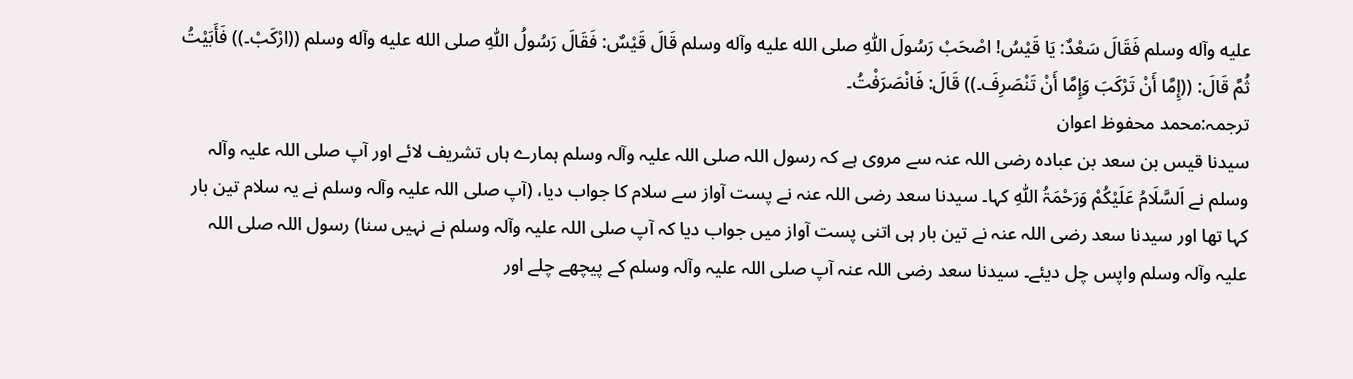عليه وآله وسلم فَقَالَ سَعْدٌ: يَا قَيْسُ! اصْحَبْ رَسُولَ اللّٰهِ صلى الله عليه وآله وسلم قَالَ قَيْسٌ: فَقَالَ رَسُولُ اللّٰهِ صلى الله عليه وآله وسلم ((ارْكَبْ۔)) فَأَبَيْتُ ثُمَّ قَالَ: ((إِمَّا أَنْ تَرْكَبَ وَإِمَّا أَنْ تَنْصَرِفَ۔)) قَالَ: فَانْصَرَفْتُ۔
ترجمہ:محمد محفوظ اعوان
سیدنا قیس بن سعد بن عبادہ رضی اللہ عنہ سے مروی ہے کہ رسول اللہ صلی اللہ علیہ وآلہ وسلم ہمارے ہاں تشریف لائے اور آپ صلی اللہ علیہ وآلہ وسلم نے اَلسَّلَامُ عَلَیْکُمْ وَرَحْمَۃُ اللّٰہِ کہا۔ سیدنا سعد رضی اللہ عنہ نے پست آواز سے سلام کا جواب دیا، (آپ صلی اللہ علیہ وآلہ وسلم نے یہ سلام تین بار کہا تھا اور سیدنا سعد رضی اللہ عنہ نے تین بار ہی اتنی پست آواز میں جواب دیا کہ آپ صلی اللہ علیہ وآلہ وسلم نے نہیں سنا) رسول اللہ صلی اللہ علیہ وآلہ وسلم واپس چل دیئے۔ سیدنا سعد رضی اللہ عنہ آپ صلی اللہ علیہ وآلہ وسلم کے پیچھے چلے اور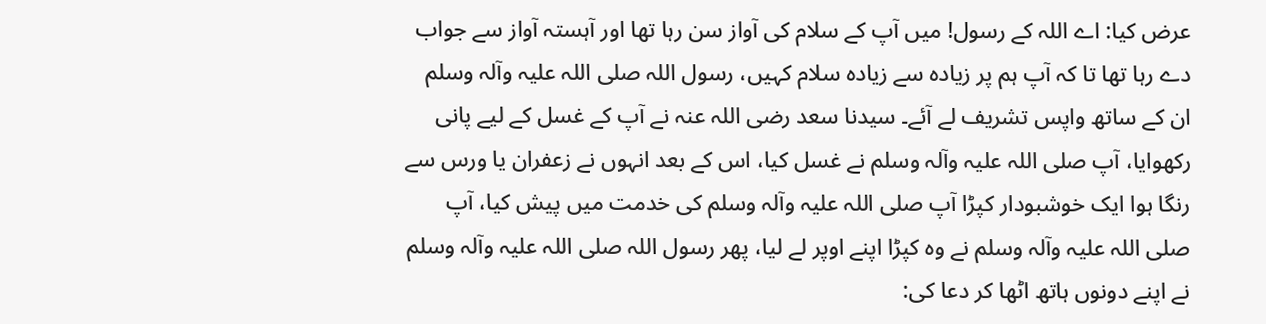عرض کیا: اے اللہ کے رسول! میں آپ کے سلام کی آواز سن رہا تھا اور آہستہ آواز سے جواب دے رہا تھا تا کہ آپ ہم پر زیادہ سے زیادہ سلام کہیں، رسول اللہ صلی اللہ علیہ وآلہ وسلم ان کے ساتھ واپس تشریف لے آئے۔ سیدنا سعد رضی اللہ عنہ نے آپ کے غسل کے لیے پانی رکھوایا، آپ صلی اللہ علیہ وآلہ وسلم نے غسل کیا، اس کے بعد انہوں نے زعفران یا ورس سے رنگا ہوا ایک خوشبودار کپڑا آپ صلی اللہ علیہ وآلہ وسلم کی خدمت میں پیش کیا، آپ صلی اللہ علیہ وآلہ وسلم نے وہ کپڑا اپنے اوپر لے لیا، پھر رسول اللہ صلی اللہ علیہ وآلہ وسلم نے اپنے دونوں ہاتھ اٹھا کر دعا کی: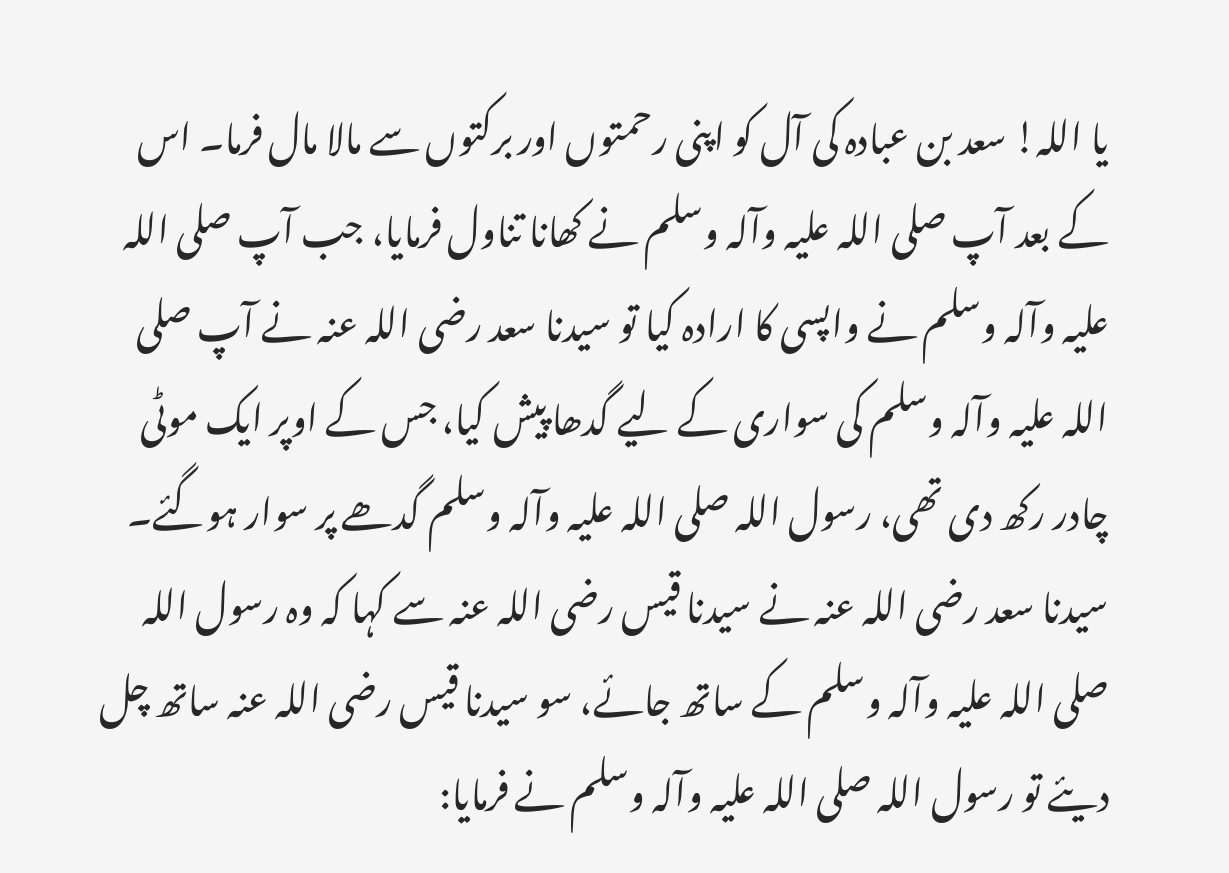یا اللہ! سعد بن عبادہ کی آل کو اپنی رحمتوں اور برکتوں سے مالا مال فرما۔ اس کے بعد آپ صلی اللہ علیہ وآلہ وسلم نے کھانا تناول فرمایا، جب آپ صلی اللہ علیہ وآلہ وسلم نے واپسی کا ارادہ کیا تو سیدنا سعد رضی اللہ عنہ نے آپ صلی اللہ علیہ وآلہ وسلم کی سواری کے لیے گدھا پیش کیا، جس کے اوپر ایک موٹی چادر رکھ دی تھی، رسول اللہ صلی اللہ علیہ وآلہ وسلم گدھے پر سوار ہوگئے۔ سیدنا سعد رضی اللہ عنہ نے سیدنا قیس رضی اللہ عنہ سے کہا کہ وہ رسول اللہ صلی اللہ علیہ وآلہ وسلم کے ساتھ جائے، سو سیدنا قیس رضی اللہ عنہ ساتھ چل دیئے تو رسول اللہ صلی اللہ علیہ وآلہ وسلم نے فرمایا: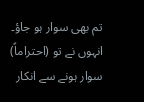تم بھی سوار ہو جاؤ۔ انہوں نے تو (احتراماً) سوار ہونے سے انکار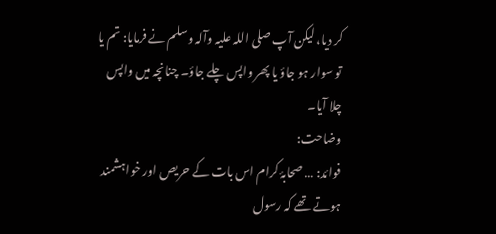کر دیا، لیکن آپ صلی اللہ علیہ وآلہ وسلم نے فرمایا: تم یا تو سوار ہو جاؤ یا پھر واپس چلے جاؤ۔ چنانچہ میں واپس چلا آیا۔
وضاحت:
فوائد: … صحابۂ کرام اس بات کے حریص اور خواہشمند ہوتے تھے کہ رسول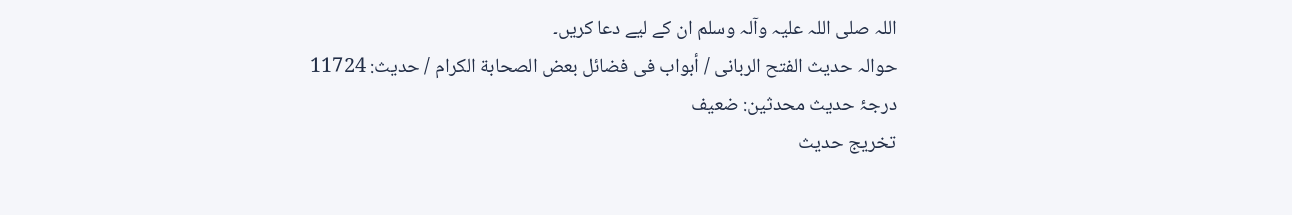اللہ صلی اللہ علیہ وآلہ وسلم ان کے لیے دعا کریں۔
حوالہ حدیث الفتح الربانی / أبواب فى فضائل بعض الصحابة الكرام / حدیث: 11724
درجۂ حدیث محدثین: ضعیف
تخریج حدیث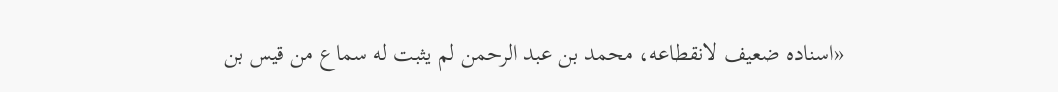«اسناده ضعيف لانقطاعه، محمد بن عبد الرحمن لم يثبت له سماع من قيس بن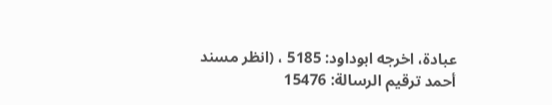عبادة، اخرجه ابوداود: 5185 ، (انظر مسند أحمد ترقيم الرسالة: 15476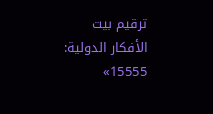ترقیم بيت الأفكار الدولية: 15555»